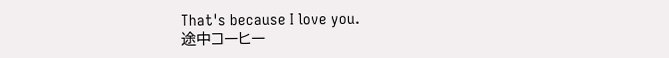That's because I love you.
途中コーヒー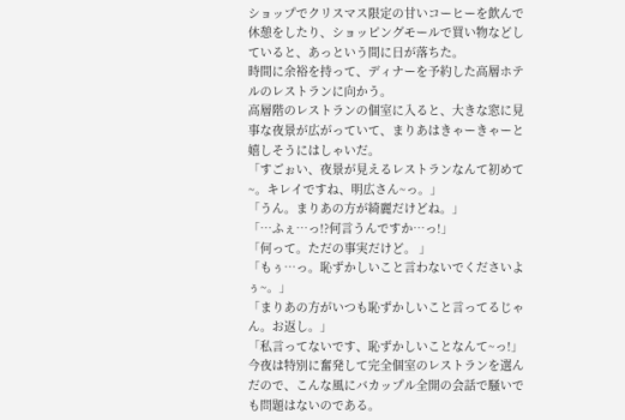ショップでクリスマス限定の甘いコーヒーを飲んで休憩をしたり、ショッピングモールで買い物などしていると、あっという間に日が落ちた。
時間に余裕を持って、ディナーを予約した高層ホテルのレストランに向かう。
高層階のレストランの個室に入ると、大きな窓に見事な夜景が広がっていて、まりあはきゃーきゃーと嬉しそうにはしゃいだ。
「すごぉい、夜景が見えるレストランなんて初めて~。キレイですね、明広さん~っ。」
「うん。まりあの方が綺麗だけどね。」
「…ふぇ…っ!?何言うんですか…っ!」
「何って。ただの事実だけど。 」
「もぅ…っ。恥ずかしいこと言わないでくださいよぅ~。」
「まりあの方がいつも恥ずかしいこと言ってるじゃん。お返し。」
「私言ってないです、恥ずかしいことなんて~っ!」
今夜は特別に奮発して完全個室のレストランを選んだので、こんな風にバカップル全開の会話で騒いでも問題はないのである。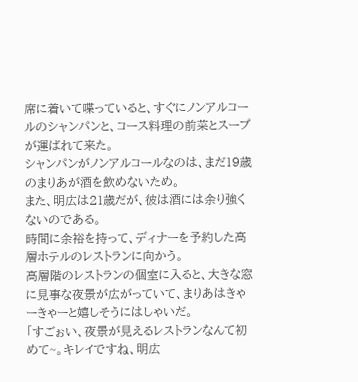席に着いて喋っていると、すぐにノンアルコールのシャンパンと、コース料理の前菜とスープが運ばれて来た。
シャンパンがノンアルコールなのは、まだ19歳のまりあが酒を飲めないため。
また、明広は21歳だが、彼は酒には余り強くないのである。
時間に余裕を持って、ディナーを予約した高層ホテルのレストランに向かう。
高層階のレストランの個室に入ると、大きな窓に見事な夜景が広がっていて、まりあはきゃーきゃーと嬉しそうにはしゃいだ。
「すごぉい、夜景が見えるレストランなんて初めて~。キレイですね、明広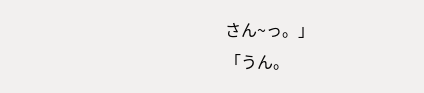さん~っ。」
「うん。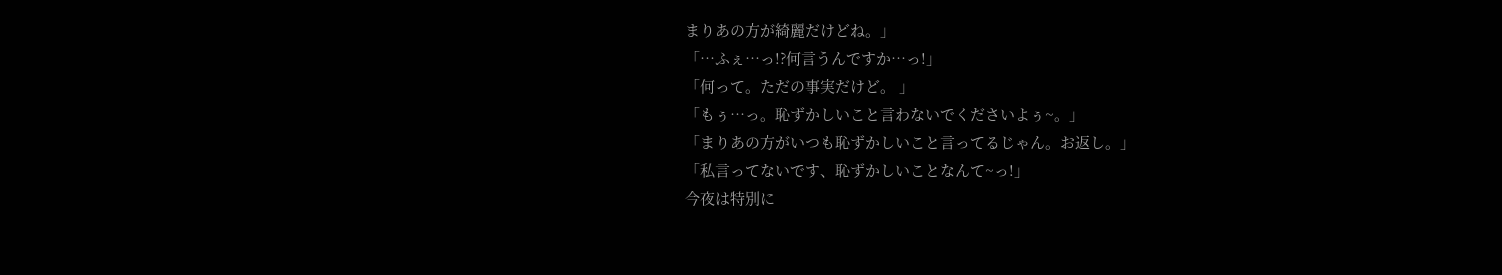まりあの方が綺麗だけどね。」
「…ふぇ…っ!?何言うんですか…っ!」
「何って。ただの事実だけど。 」
「もぅ…っ。恥ずかしいこと言わないでくださいよぅ~。」
「まりあの方がいつも恥ずかしいこと言ってるじゃん。お返し。」
「私言ってないです、恥ずかしいことなんて~っ!」
今夜は特別に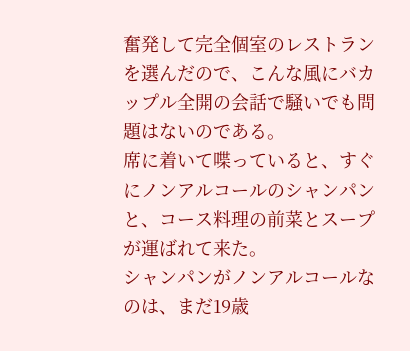奮発して完全個室のレストランを選んだので、こんな風にバカップル全開の会話で騒いでも問題はないのである。
席に着いて喋っていると、すぐにノンアルコールのシャンパンと、コース料理の前菜とスープが運ばれて来た。
シャンパンがノンアルコールなのは、まだ19歳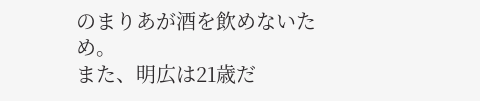のまりあが酒を飲めないため。
また、明広は21歳だ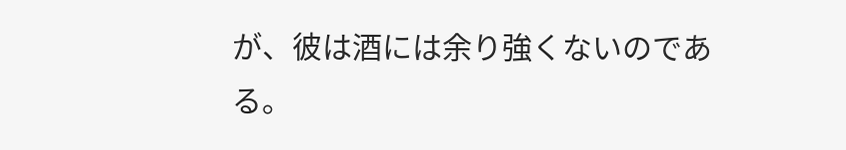が、彼は酒には余り強くないのである。